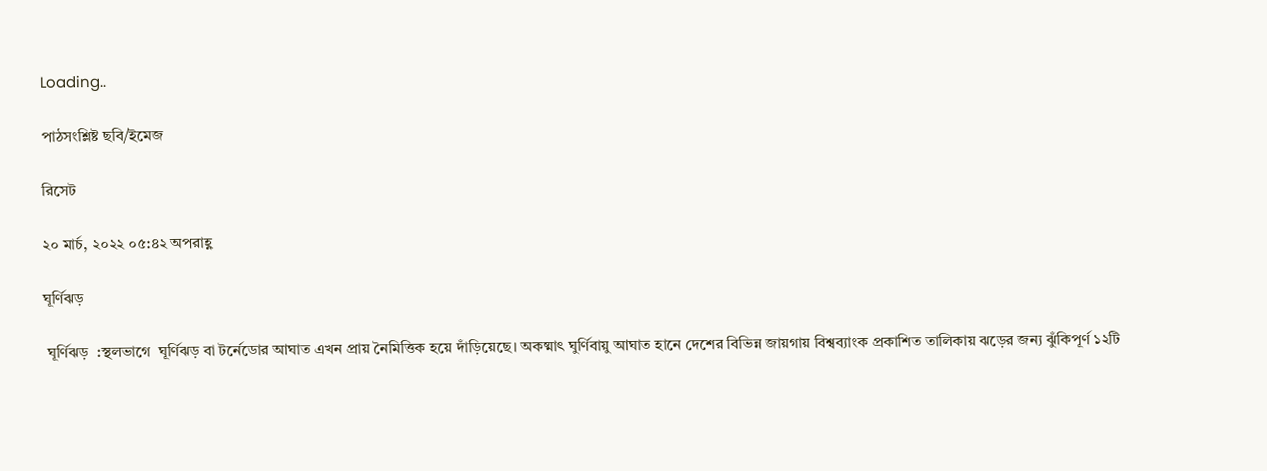Loading..

পাঠসংশ্লিষ্ট ছবি/ইমেজ

রিসেট

২০ মার্চ, ২০২২ ০৫:৪২ অপরাহ্ণ

ঘূর্ণিঝড়

 ঘূর্ণিঝড়  :স্থলভাগে  ঘূর্ণিঝড় বা টর্নেডোর আঘাত এখন প্রায় নৈমিত্তিক হয়ে দাঁড়িয়েছে। অকষ্মাৎ ঘুর্ণিবায়ু আঘাত হানে দেশের বিভিন্ন জায়গায় বিশ্বব্যাংক প্রকাশিত তালিকায় ঝড়ের জন্য ঝুঁকিপূর্ণ ১২টি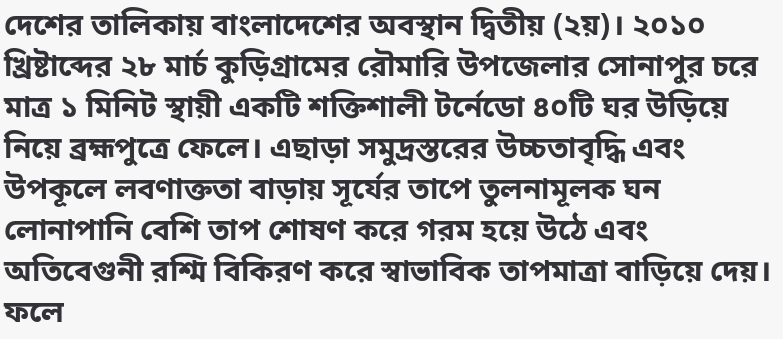দেশের তালিকায় বাংলাদেশের অবস্থান দ্বিতীয় (২য়)। ২০১০ খ্রিষ্টাব্দের ২৮ মার্চ কুড়িগ্রামের রৌমারি উপজেলার সোনাপুর চরে মাত্র ১ মিনিট স্থায়ী একটি শক্তিশালী টর্নেডো ৪০টি ঘর উড়িয়ে নিয়ে ব্রহ্মপুত্রে ফেলে। এছাড়া সমুদ্রস্তরের উচ্চতাবৃদ্ধি এবং উপকূলে লবণাক্ততা বাড়ায় সূর্যের তাপে তুলনামূলক ঘন লোনাপানি বেশি তাপ শোষণ করে গরম হয়ে উঠে এবং অতিবেগুনী রশ্মি বিকিরণ করে স্বাভাবিক তাপমাত্রা বাড়িয়ে দেয়। ফলে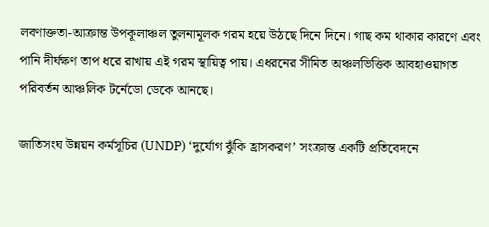লবণাক্ততা-আক্রান্ত উপকূলাঞ্চল তুলনামূলক গরম হয়ে উঠছে দিনে দিনে। গাছ কম থাকার কারণে এবং পানি দীর্ঘক্ষণ তাপ ধরে রাখায় এই গরম স্থায়িত্ব পায়। এধরনের সীমিত অঞ্চলভিত্তিক আবহাওয়াগত পরিবর্তন আঞ্চলিক টর্নেডো ডেকে আনছে।

জাতিসংঘ উন্নয়ন কর্মসূচির (UNDP) ‘দুর্যোগ ঝুঁকি হ্রাসকরণ’ সংক্রান্ত একটি প্রতিবেদনে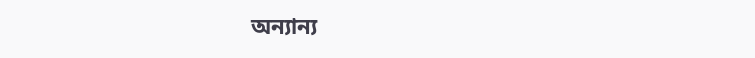অন্যান্য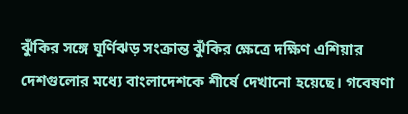ঝুঁকির সঙ্গে ঘূর্ণিঝড় সংক্রান্ত ঝুঁকির ক্ষেত্রে দক্ষিণ এশিয়ার দেশগুলোর মধ্যে বাংলাদেশকে শীর্ষে দেখানো হয়েছে। গবেষণা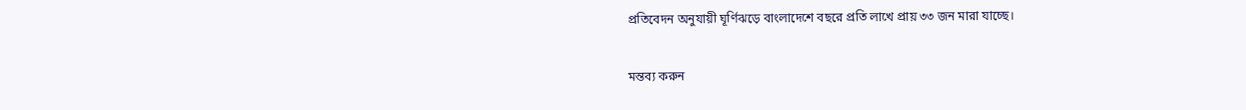প্রতিবেদন অনুযায়ী ঘূর্ণিঝড়ে বাংলাদেশে বছরে প্রতি লাখে প্রায় ৩৩ জন মারা যাচ্ছে।

মন্তব্য করুন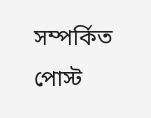সম্পর্কিত পোস্ট